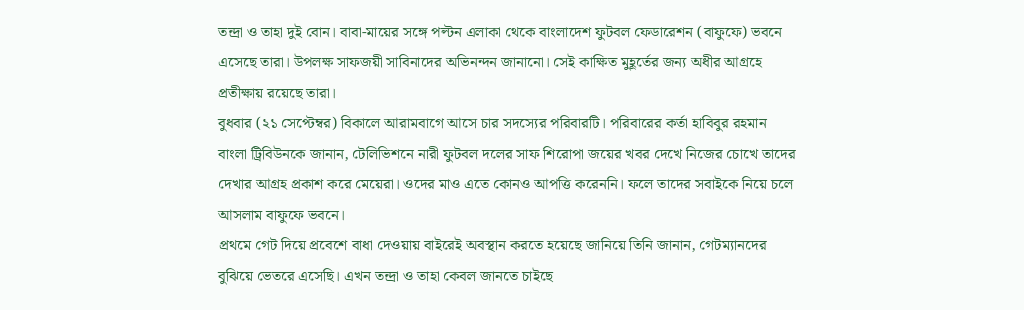তন্দ্রা ও তাহা দুই বোন। বাবা-মায়ের সঙ্গে পল্টন এলাকা থেকে বাংলাদেশ ফুটবল ফেডারেশন (বাফুফে) ভবনে এসেছে তারা। উপলক্ষ সাফজয়ী সাবিনাদের অভিনন্দন জানানো। সেই কাক্ষিত মুহূর্তের জন্য অধীর আগ্রহে প্রতীক্ষায় রয়েছে তারা।
বুধবার (২১ সেপ্টেম্বর) বিকালে আরামবাগে আসে চার সদস্যের পরিবারটি। পরিবারের কর্তা হাবিবুর রহমান বাংলা ট্রিবিউনকে জানান, টেলিভিশনে নারী ফুটবল দলের সাফ শিরোপা জয়ের খবর দেখে নিজের চোখে তাদের দেখার আগ্রহ প্রকাশ করে মেয়েরা। ওদের মাও এতে কোনও আপত্তি করেননি। ফলে তাদের সবাইকে নিয়ে চলে আসলাম বাফুফে ভবনে।
প্রথমে গেট দিয়ে প্রবেশে বাধা দেওয়ায় বাইরেই অবস্থান করতে হয়েছে জানিয়ে তিনি জানান, গেটম্যানদের বুঝিয়ে ভেতরে এসেছি। এখন তন্দ্রা ও তাহা কেবল জানতে চাইছে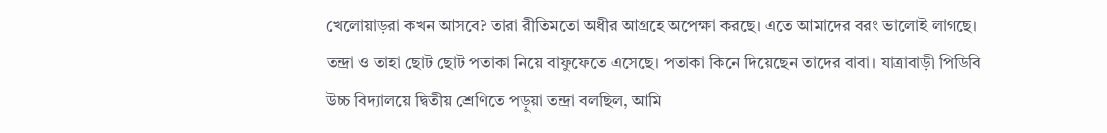খেলোয়াড়রা কখন আসবে? তারা রীতিমতো অধীর আগ্রহে অপেক্ষা করছে। এতে আমাদের বরং ভালোই লাগছে।
তন্দ্রা ও তাহা ছোট ছোট পতাকা নিয়ে বাফুফেতে এসেছে। পতাকা কিনে দিয়েছেন তাদের বাবা। যাত্রাবাড়ী পিডিবি উচ্চ বিদ্যালয়ে দ্বিতীয় শ্রেণিতে পড়ুয়া তন্দ্রা বলছিল, আমি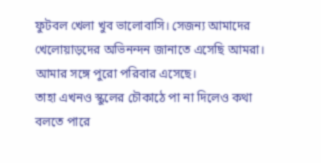ফুটবল খেলা খুব ভালোবাসি। সেজন্য আমাদের খেলোয়াড়দের অভিনন্দন জানাতে এসেছি আমরা। আমার সঙ্গে পুরো পরিবার এসেছে।
তাহা এখনও স্কুলের চৌকাঠে পা না দিলেও কথা বলতে পারে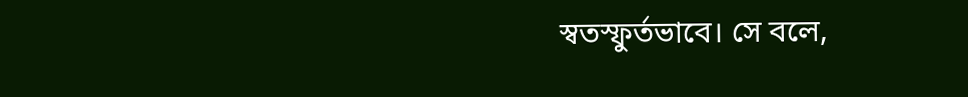স্বতস্ফুর্তভাবে। সে বলে,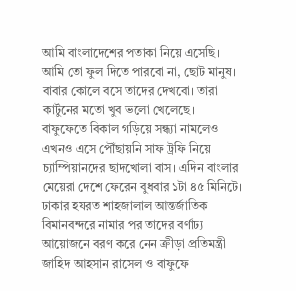আমি বাংলাদেশের পতাকা নিয়ে এসেছি। আমি তো ফুল দিতে পারবো না, ছোট মানুষ। বাবার কোলে বসে তাদের দেখবো। তারা কার্টুনের মতো খুব ভলো খেলেছে।
বাফুফেতে বিকাল গড়িয়ে সন্ধ্যা নামলেও এখনও এসে পৌঁছায়নি সাফ ট্রফি নিয়ে চ্যাম্পিয়ানদের ছাদখোলা বাস। এদিন বাংলার মেয়েরা দেশে ফেরেন বুধবার ১টা ৪৫ মিনিটে। ঢাকার হযরত শাহজালাল আন্তর্জাতিক বিমানবন্দরে নামার পর তাদের বর্ণাঢ্য আয়োজনে বরণ করে নেন ক্রীড়া প্রতিমন্ত্রী জাহিদ আহসান রাসেল ও বাফুফে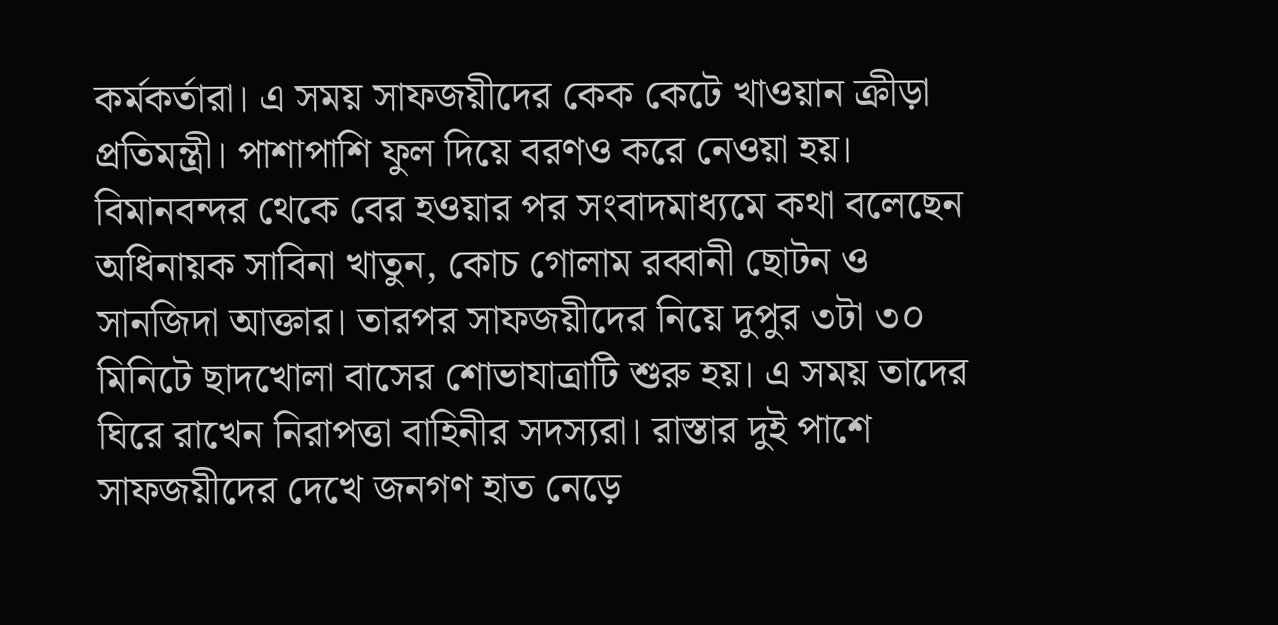কর্মকর্তারা। এ সময় সাফজয়ীদের কেক কেটে খাওয়ান ক্রীড়া প্রতিমন্ত্রী। পাশাপাশি ফুল দিয়ে বরণও করে নেওয়া হয়।
বিমানবন্দর থেকে বের হওয়ার পর সংবাদমাধ্যমে কথা বলেছেন অধিনায়ক সাবিনা খাতুন, কোচ গোলাম রব্বানী ছোটন ও সানজিদা আক্তার। তারপর সাফজয়ীদের নিয়ে দুপুর ৩টা ৩০ মিনিটে ছাদখোলা বাসের শোভাযাত্রাটি শুরু হয়। এ সময় তাদের ঘিরে রাখেন নিরাপত্তা বাহিনীর সদস্যরা। রাস্তার দুই পাশে সাফজয়ীদের দেখে জনগণ হাত নেড়ে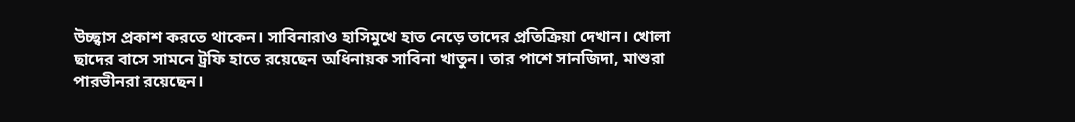উচ্ছ্বাস প্রকাশ করতে থাকেন। সাবিনারাও হাসিমুখে হাত নেড়ে তাদের প্রতিক্রিয়া দেখান। খোলা ছাদের বাসে সামনে ট্রফি হাতে রয়েছেন অধিনায়ক সাবিনা খাতুন। তার পাশে সানজিদা, মাশুরা পারভীনরা রয়েছেন।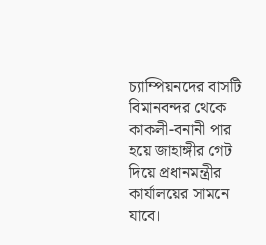চ্যাম্পিয়নদের বাসটি বিমানবন্দর থেকে কাকলী-বনানী পার হয়ে জাহাঙ্গীর গেট দিয়ে প্রধানমন্ত্রীর কার্যালয়ের সামনে যাবে।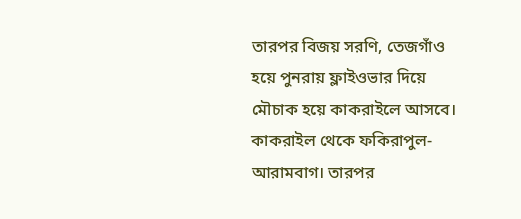তারপর বিজয় সরণি, তেজগাঁও হয়ে পুনরায় ফ্লাইওভার দিয়ে মৌচাক হয়ে কাকরাইলে আসবে। কাকরাইল থেকে ফকিরাপুল-আরামবাগ। তারপর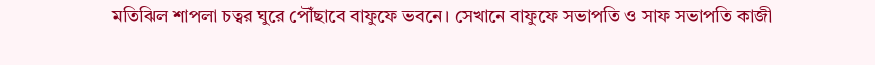মতিঝিল শাপলা চত্বর ঘুরে পৌঁছাবে বাফুফে ভবনে। সেখানে বাফুফে সভাপতি ও সাফ সভাপতি কাজী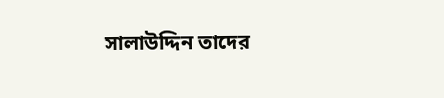সালাউদ্দিন তাদের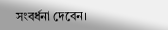সংবর্ধনা দেবেন।